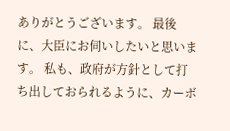ありがとうございます。 最後に、大臣にお伺いしたいと思います。 私も、政府が方針として打ち出しておられるように、カーボ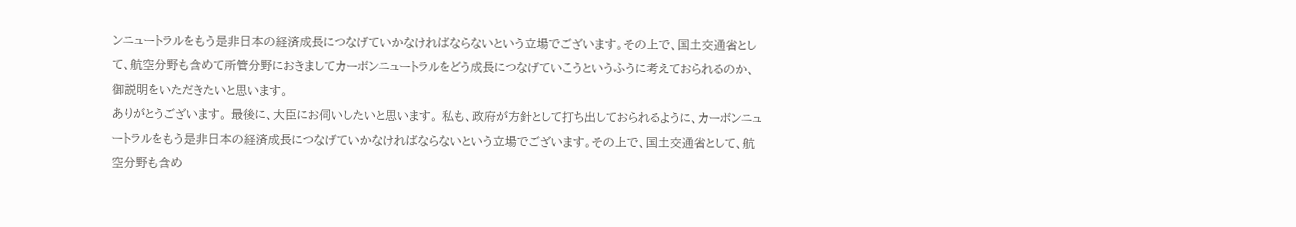ンニュートラルをもう是非日本の経済成長につなげていかなければならないという立場でございます。その上で、国土交通省として、航空分野も含めて所管分野におきましてカーボンニュートラルをどう成長につなげていこうというふうに考えておられるのか、御説明をいただきたいと思います。
ありがとうございます。 最後に、大臣にお伺いしたいと思います。 私も、政府が方針として打ち出しておられるように、カーボンニュートラルをもう是非日本の経済成長につなげていかなければならないという立場でございます。その上で、国土交通省として、航空分野も含め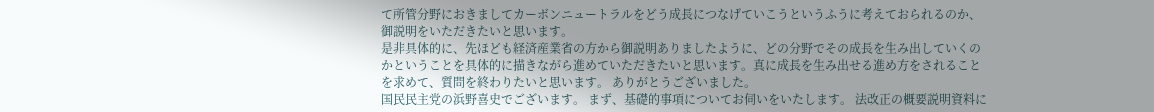て所管分野におきましてカーボンニュートラルをどう成長につなげていこうというふうに考えておられるのか、御説明をいただきたいと思います。
是非具体的に、先ほども経済産業省の方から御説明ありましたように、どの分野でその成長を生み出していくのかということを具体的に描きながら進めていただきたいと思います。真に成長を生み出せる進め方をされることを求めて、質問を終わりたいと思います。 ありがとうございました。
国民民主党の浜野喜史でございます。 まず、基礎的事項についてお伺いをいたします。 法改正の概要説明資料に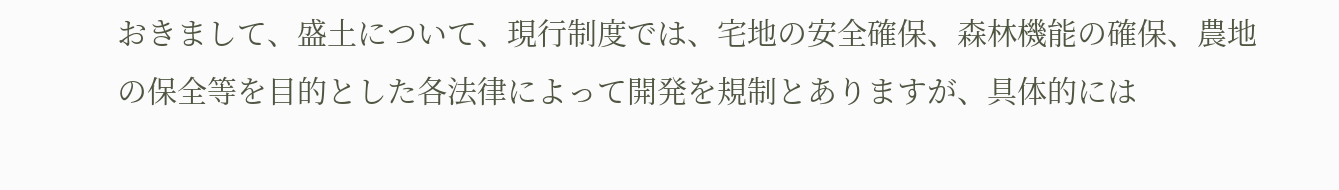おきまして、盛土について、現行制度では、宅地の安全確保、森林機能の確保、農地の保全等を目的とした各法律によって開発を規制とありますが、具体的には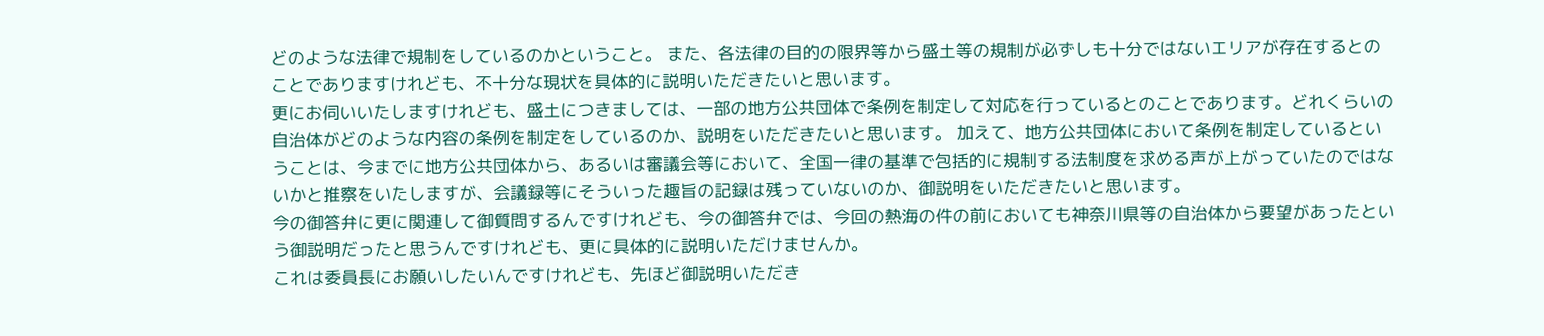どのような法律で規制をしているのかということ。 また、各法律の目的の限界等から盛土等の規制が必ずしも十分ではないエリアが存在するとのことでありますけれども、不十分な現状を具体的に説明いただきたいと思います。
更にお伺いいたしますけれども、盛土につきましては、一部の地方公共団体で条例を制定して対応を行っているとのことであります。どれくらいの自治体がどのような内容の条例を制定をしているのか、説明をいただきたいと思います。 加えて、地方公共団体において条例を制定しているということは、今までに地方公共団体から、あるいは審議会等において、全国一律の基準で包括的に規制する法制度を求める声が上がっていたのではないかと推察をいたしますが、会議録等にそういった趣旨の記録は残っていないのか、御説明をいただきたいと思います。
今の御答弁に更に関連して御質問するんですけれども、今の御答弁では、今回の熱海の件の前においても神奈川県等の自治体から要望があったという御説明だったと思うんですけれども、更に具体的に説明いただけませんか。
これは委員長にお願いしたいんですけれども、先ほど御説明いただき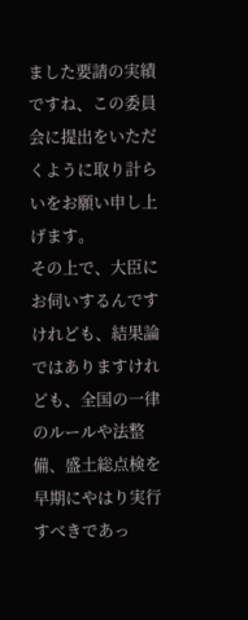ました要請の実績ですね、この委員会に提出をいただくように取り計らいをお願い申し上げます。
その上で、大臣にお伺いするんですけれども、結果論ではありますけれども、全国の一律のルールや法整備、盛土総点検を早期にやはり実行すべきであっ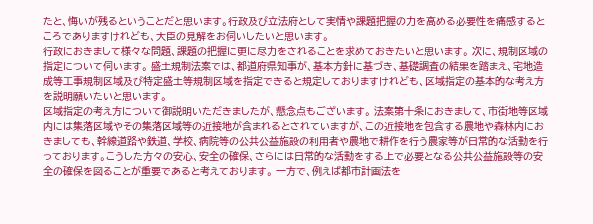たと、悔いが残るということだと思います。行政及び立法府として実情や課題把握の力を高める必要性を痛感するところでありますけれども、大臣の見解をお伺いしたいと思います。
行政におきまして様々な問題、課題の把握に更に尽力をされることを求めておきたいと思います。 次に、規制区域の指定について伺います。 盛土規制法案では、都道府県知事が、基本方針に基づき、基礎調査の結果を踏まえ、宅地造成等工事規制区域及び特定盛土等規制区域を指定できると規定しておりますけれども、区域指定の基本的な考え方を説明願いたいと思います。
区域指定の考え方について御説明いただきましたが、懸念点もございます。 法案第十条におきまして、市街地等区域内には集落区域やその集落区域等の近接地が含まれるとされていますが、この近接地を包含する農地や森林内におきましても、幹線道路や鉄道、学校、病院等の公共公益施設の利用者や農地で耕作を行う農家等が日常的な活動を行っております。こうした方々の安心、安全の確保、さらには日常的な活動をする上で必要となる公共公益施設等の安全の確保を図ることが重要であると考えております。 一方で、例えば都市計画法を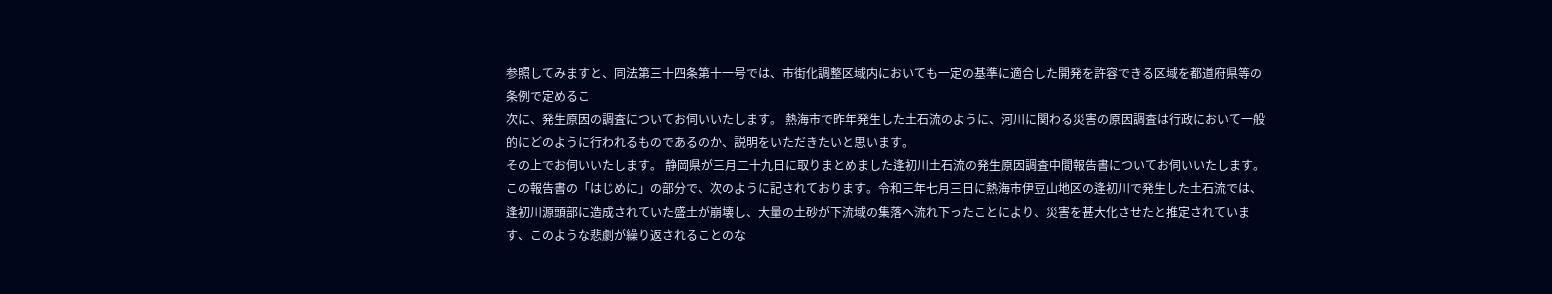参照してみますと、同法第三十四条第十一号では、市街化調整区域内においても一定の基準に適合した開発を許容できる区域を都道府県等の条例で定めるこ
次に、発生原因の調査についてお伺いいたします。 熱海市で昨年発生した土石流のように、河川に関わる災害の原因調査は行政において一般的にどのように行われるものであるのか、説明をいただきたいと思います。
その上でお伺いいたします。 静岡県が三月二十九日に取りまとめました逢初川土石流の発生原因調査中間報告書についてお伺いいたします。 この報告書の「はじめに」の部分で、次のように記されております。令和三年七月三日に熱海市伊豆山地区の逢初川で発生した土石流では、逢初川源頭部に造成されていた盛土が崩壊し、大量の土砂が下流域の集落へ流れ下ったことにより、災害を甚大化させたと推定されています、このような悲劇が繰り返されることのな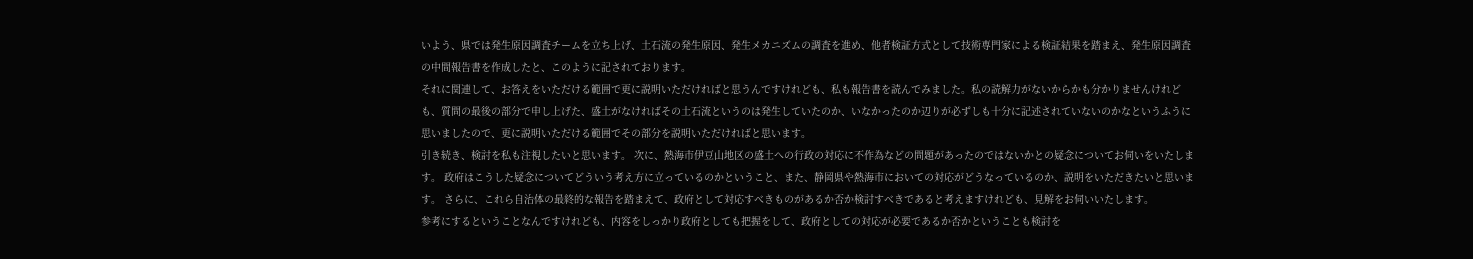いよう、県では発生原因調査チームを立ち上げ、土石流の発生原因、発生メカニズムの調査を進め、他者検証方式として技術専門家による検証結果を踏まえ、発生原因調査の中間報告書を作成したと、このように記されております。
それに関連して、お答えをいただける範囲で更に説明いただければと思うんですけれども、私も報告書を読んでみました。私の読解力がないからかも分かりませんけれども、質問の最後の部分で申し上げた、盛土がなければその土石流というのは発生していたのか、いなかったのか辺りが必ずしも十分に記述されていないのかなというふうに思いましたので、更に説明いただける範囲でその部分を説明いただければと思います。
引き続き、検討を私も注視したいと思います。 次に、熱海市伊豆山地区の盛土への行政の対応に不作為などの問題があったのではないかとの疑念についてお伺いをいたします。 政府はこうした疑念についてどういう考え方に立っているのかということ、また、静岡県や熱海市においての対応がどうなっているのか、説明をいただきたいと思います。 さらに、これら自治体の最終的な報告を踏まえて、政府として対応すべきものがあるか否か検討すべきであると考えますけれども、見解をお伺いいたします。
参考にするということなんですけれども、内容をしっかり政府としても把握をして、政府としての対応が必要であるか否かということも検討を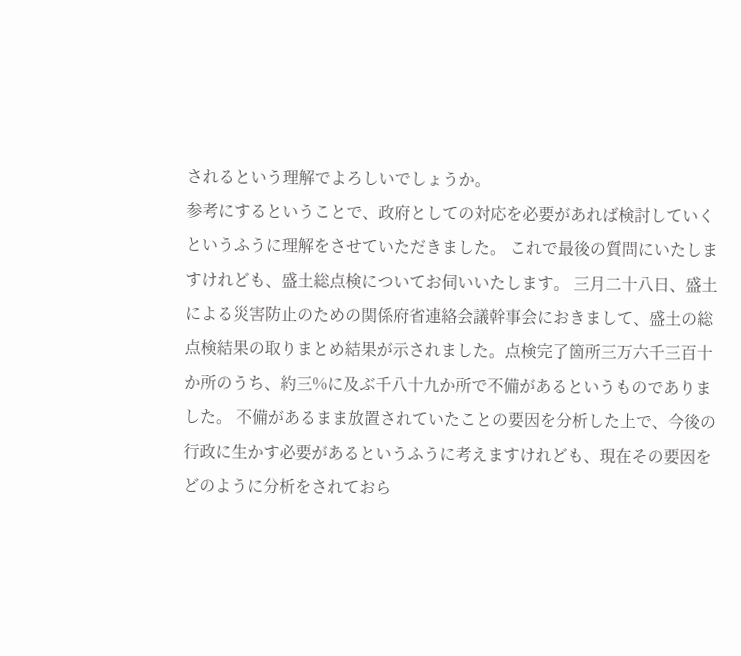されるという理解でよろしいでしょうか。
参考にするということで、政府としての対応を必要があれば検討していくというふうに理解をさせていただきました。 これで最後の質問にいたしますけれども、盛土総点検についてお伺いいたします。 三月二十八日、盛土による災害防止のための関係府省連絡会議幹事会におきまして、盛土の総点検結果の取りまとめ結果が示されました。点検完了箇所三万六千三百十か所のうち、約三%に及ぶ千八十九か所で不備があるというものでありました。 不備があるまま放置されていたことの要因を分析した上で、今後の行政に生かす必要があるというふうに考えますけれども、現在その要因をどのように分析をされておら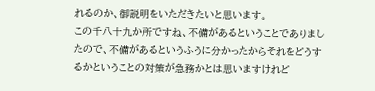れるのか、御説明をいただきたいと思います。
この千八十九か所ですね、不備があるということでありましたので、不備があるというふうに分かったからそれをどうするかということの対策が急務かとは思いますけれど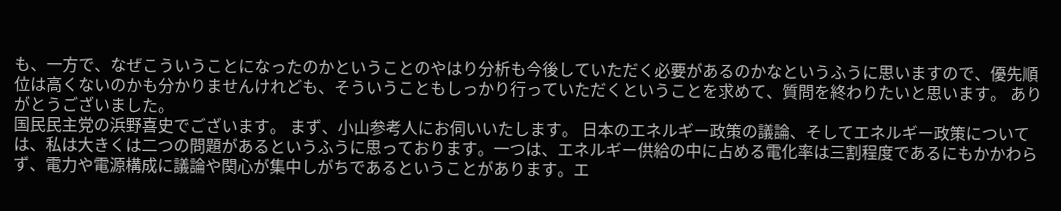も、一方で、なぜこういうことになったのかということのやはり分析も今後していただく必要があるのかなというふうに思いますので、優先順位は高くないのかも分かりませんけれども、そういうこともしっかり行っていただくということを求めて、質問を終わりたいと思います。 ありがとうございました。
国民民主党の浜野喜史でございます。 まず、小山参考人にお伺いいたします。 日本のエネルギー政策の議論、そしてエネルギー政策については、私は大きくは二つの問題があるというふうに思っております。一つは、エネルギー供給の中に占める電化率は三割程度であるにもかかわらず、電力や電源構成に議論や関心が集中しがちであるということがあります。エ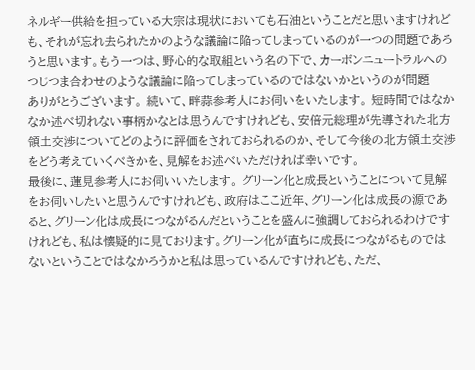ネルギー供給を担っている大宗は現状においても石油ということだと思いますけれども、それが忘れ去られたかのような議論に陥ってしまっているのが一つの問題であろうと思います。もう一つは、野心的な取組という名の下で、カーボンニュートラルへのつじつま合わせのような議論に陥ってしまっているのではないかというのが問題
ありがとうございます。 続いて、畔蒜参考人にお伺いをいたします。 短時間ではなかなか述べ切れない事柄かなとは思うんですけれども、安倍元総理が先導された北方領土交渉についてどのように評価をされておられるのか、そして今後の北方領土交渉をどう考えていくべきかを、見解をお述べいただければ幸いです。
最後に、蓮見参考人にお伺いいたします。 グリーン化と成長ということについて見解をお伺いしたいと思うんですけれども、政府はここ近年、グリーン化は成長の源であると、グリーン化は成長につながるんだということを盛んに強調しておられるわけですけれども、私は懐疑的に見ております。グリーン化が直ちに成長につながるものではないということではなかろうかと私は思っているんですけれども、ただ、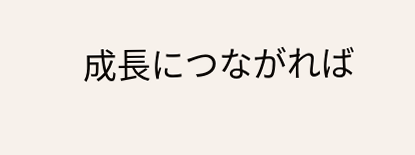成長につながれば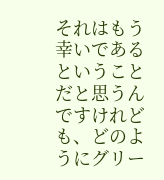それはもう幸いであるということだと思うんですけれども、どのようにグリー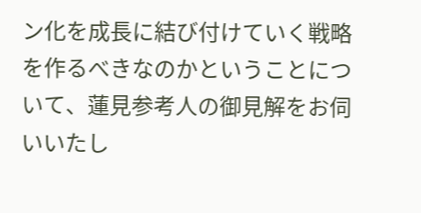ン化を成長に結び付けていく戦略を作るべきなのかということについて、蓮見参考人の御見解をお伺いいたし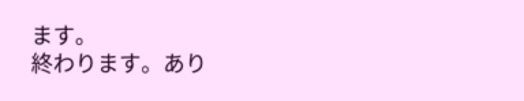ます。
終わります。あり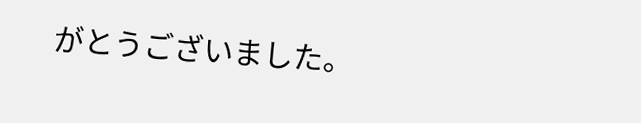がとうございました。